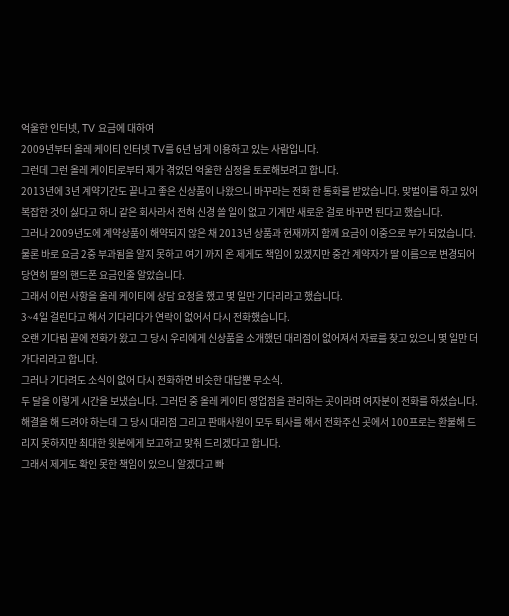억울한 인터넷, TV 요금에 대하여
2009년부터 올레 케이티 인터넷 TV를 6년 넘게 이용하고 있는 사람입니다.
그런데 그런 올레 케이티로부터 제가 겪었던 억울한 심정을 토로해보려고 합니다.
2013년에 3년 계약기간도 끝나고 좋은 신상품이 나왔으니 바꾸라는 전화 한 통화를 받았습니다. 맞벌이를 하고 있어 복잡한 것이 싫다고 하니 같은 회사라서 전혀 신경 쓸 일이 없고 기계만 새로운 걸로 바꾸면 된다고 했습니다.
그러나 2009년도에 계약상품이 해약되지 않은 채 2013년 상품과 현재까지 함께 요금이 이중으로 부가 되었습니다. 물론 바로 요금 2중 부과됨을 알지 못하고 여기 까지 온 제게도 책임이 있겠지만 중간 계약자가 딸 이름으로 변경되어 당연히 딸의 핸드폰 요금인줄 알았습니다.
그래서 이런 사항을 올레 케이티에 상담 요청을 했고 몇 일만 기다리라고 했습니다.
3~4일 걸린다고 해서 기다리다가 연락이 없어서 다시 전화했습니다.
오랜 기다림 끝에 전화가 왔고 그 당시 우리에게 신상품을 소개했던 대리점이 없어져서 자료를 찾고 있으니 몇 일만 더 가다리라고 합니다.
그러나 기다려도 소식이 없어 다시 전화하면 비슷한 대답뿐 무소식.
두 달을 이렇게 시간을 보냈습니다. 그러던 중 올레 케이티 영업점을 관리하는 곳이라며 여자분이 전화를 하셨습니다.
해결을 해 드려야 하는데 그 당시 대리점 그리고 판매사원이 모두 퇴사를 해서 전화주신 곳에서 100프로는 환불해 드리지 못하지만 최대한 윗분에게 보고하고 맞춰 드리겠다고 합니다.
그래서 제게도 확인 못한 책임이 있으니 알겠다고 빠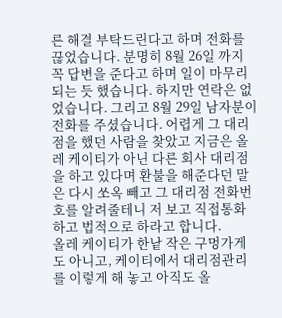른 해결 부탁드린다고 하며 전화를 끊었습니다. 분명히 8월 26일 까지 꼭 답변을 준다고 하며 일이 마무리 되는 듯 했습니다. 하지만 연락은 없었습니다. 그리고 8월 29일 남자분이 전화를 주셨습니다. 어렵게 그 대리점을 했던 사람을 찾았고 지금은 올레 케이티가 아닌 다른 회사 대리점을 하고 있다며 환불을 해준다던 말은 다시 쏘옥 빼고 그 대리점 전화번호를 알려줄테니 저 보고 직접통화하고 법적으로 하라고 합니다.
올레 케이티가 한낱 작은 구멍가게도 아니고, 케이티에서 대리점관리를 이렇게 해 놓고 아직도 올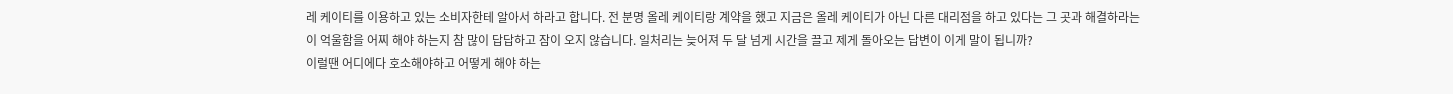레 케이티를 이용하고 있는 소비자한테 알아서 하라고 합니다. 전 분명 올레 케이티랑 계약을 했고 지금은 올레 케이티가 아닌 다른 대리점을 하고 있다는 그 곳과 해결하라는 이 억울함을 어찌 해야 하는지 참 많이 답답하고 잠이 오지 않습니다. 일처리는 늦어져 두 달 넘게 시간을 끌고 제게 돌아오는 답변이 이게 말이 됩니까?
이럴땐 어디에다 호소해야하고 어떻게 해야 하는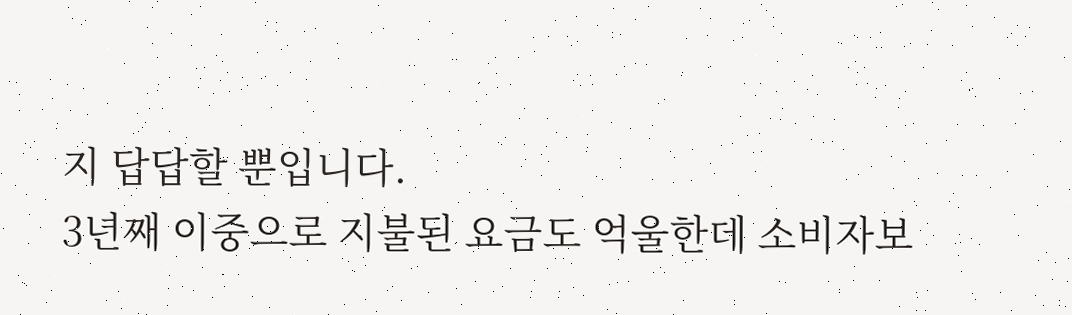지 답답할 뿐입니다.
3년째 이중으로 지불된 요금도 억울한데 소비자보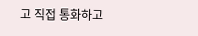고 직접 통화하고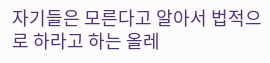자기들은 모른다고 알아서 법적으로 하라고 하는 올레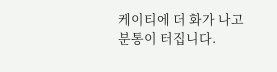케이티에 더 화가 나고 분통이 터집니다.